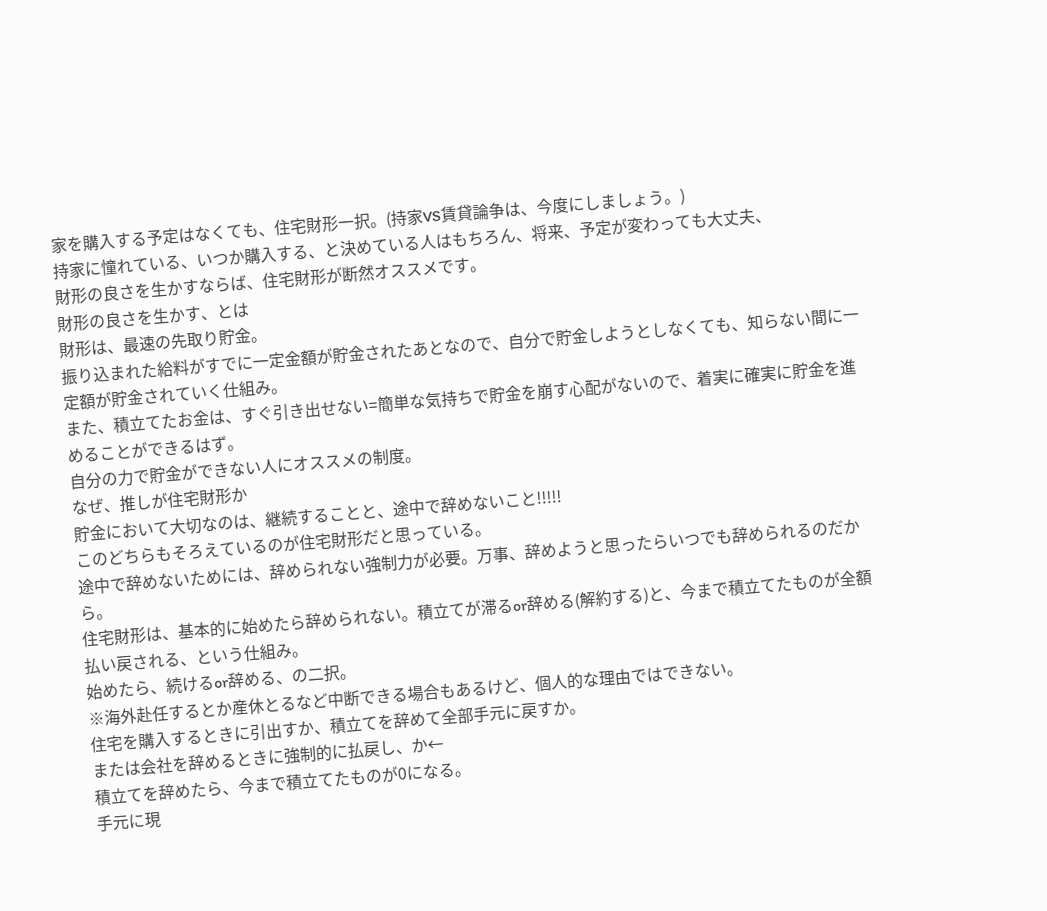家を購入する予定はなくても、住宅財形一択。(持家VS賃貸論争は、今度にしましょう。)
持家に憧れている、いつか購入する、と決めている人はもちろん、将来、予定が変わっても大丈夫、
財形の良さを生かすならば、住宅財形が断然オススメです。
財形の良さを生かす、とは
財形は、最速の先取り貯金。
振り込まれた給料がすでに一定金額が貯金されたあとなので、自分で貯金しようとしなくても、知らない間に一定額が貯金されていく仕組み。
また、積立てたお金は、すぐ引き出せない=簡単な気持ちで貯金を崩す心配がないので、着実に確実に貯金を進めることができるはず。
自分の力で貯金ができない人にオススメの制度。
なぜ、推しが住宅財形か
貯金において大切なのは、継続することと、途中で辞めないこと!!!!!
このどちらもそろえているのが住宅財形だと思っている。
途中で辞めないためには、辞められない強制力が必要。万事、辞めようと思ったらいつでも辞められるのだから。
住宅財形は、基本的に始めたら辞められない。積立てが滞るor辞める(解約する)と、今まで積立てたものが全額払い戻される、という仕組み。
始めたら、続けるor辞める、の二択。
※海外赴任するとか産休とるなど中断できる場合もあるけど、個人的な理由ではできない。
住宅を購入するときに引出すか、積立てを辞めて全部手元に戻すか。
または会社を辞めるときに強制的に払戻し、か←
積立てを辞めたら、今まで積立てたものが0になる。
手元に現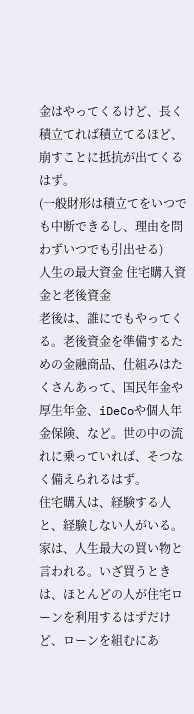金はやってくるけど、長く積立てれば積立てるほど、崩すことに抵抗が出てくるはず。
(一般財形は積立てをいつでも中断できるし、理由を問わずいつでも引出せる)
人生の最大資金 住宅購入資金と老後資金
老後は、誰にでもやってくる。老後資金を準備するための金融商品、仕組みはたくさんあって、国民年金や厚生年金、iDeCoや個人年金保険、など。世の中の流れに乗っていれば、そつなく備えられるはず。
住宅購入は、経験する人と、経験しない人がいる。家は、人生最大の買い物と言われる。いざ買うときは、ほとんどの人が住宅ローンを利用するはずだけど、ローンを組むにあ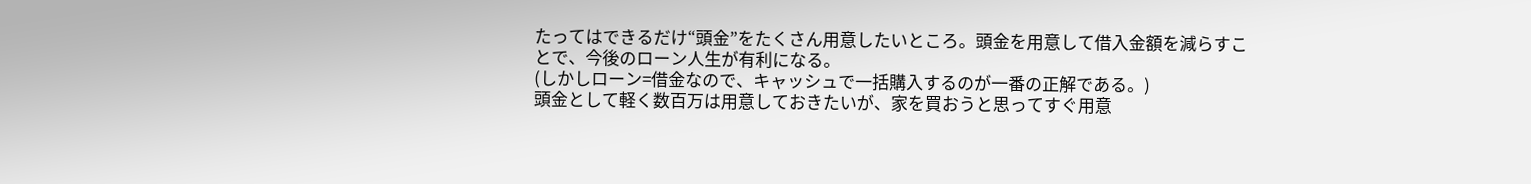たってはできるだけ“頭金”をたくさん用意したいところ。頭金を用意して借入金額を減らすことで、今後のローン人生が有利になる。
(しかしローン=借金なので、キャッシュで一括購入するのが一番の正解である。)
頭金として軽く数百万は用意しておきたいが、家を買おうと思ってすぐ用意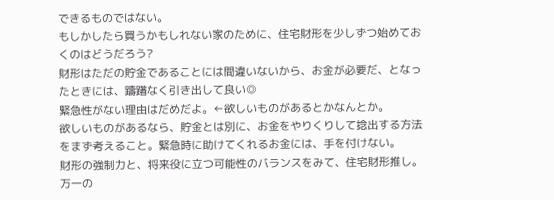できるものではない。
もしかしたら買うかもしれない家のために、住宅財形を少しずつ始めておくのはどうだろう?
財形はただの貯金であることには間違いないから、お金が必要だ、となったときには、躊躇なく引き出して良い◎
緊急性がない理由はだめだよ。←欲しいものがあるとかなんとか。
欲しいものがあるなら、貯金とは別に、お金をやりくりして捻出する方法をまず考えること。緊急時に助けてくれるお金には、手を付けない。
財形の強制力と、将来役に立つ可能性のバランスをみて、住宅財形推し。
万一の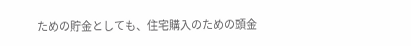ための貯金としても、住宅購入のための頭金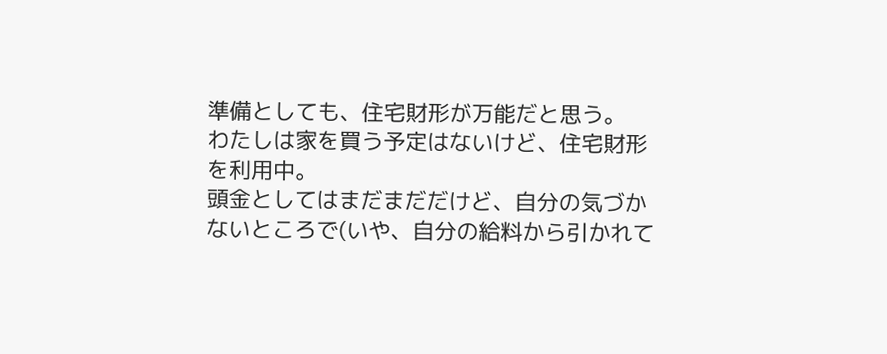準備としても、住宅財形が万能だと思う。
わたしは家を買う予定はないけど、住宅財形を利用中。
頭金としてはまだまだだけど、自分の気づかないところで(いや、自分の給料から引かれて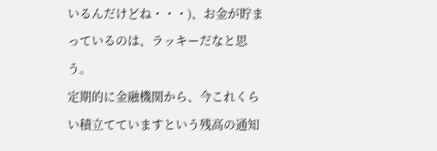いるんだけどね・・・)、お金が貯まっているのは、ラッキーだなと思う。
定期的に金融機関から、今これくらい積立てていますという残高の通知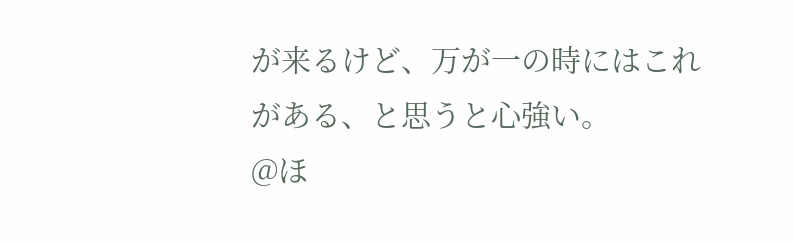が来るけど、万が一の時にはこれがある、と思うと心強い。
@ほ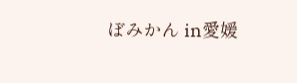ぼみかん in愛媛